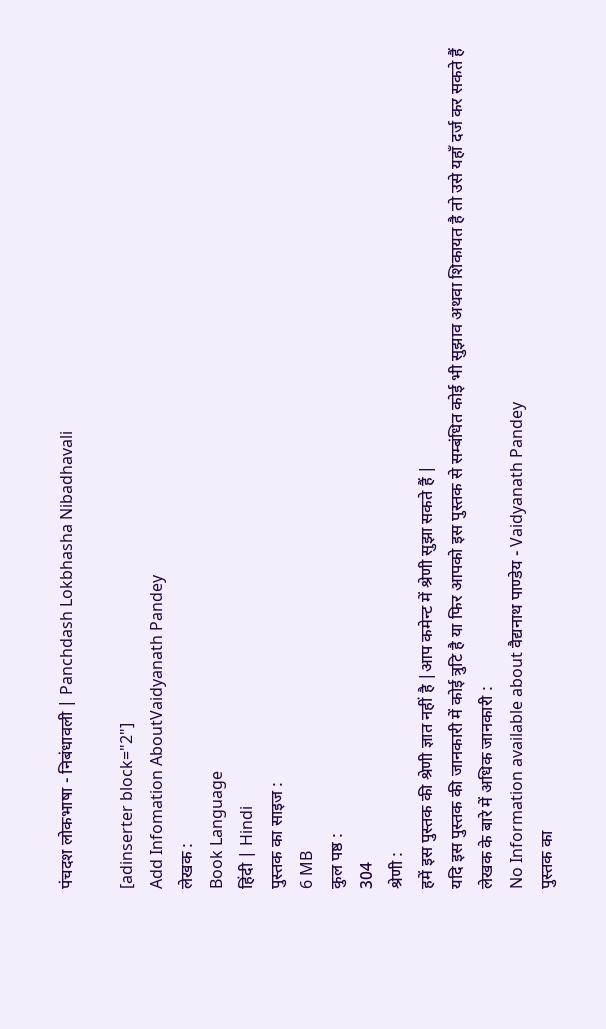पंचदश लोकभाषा - निबंधावली | Panchdash Lokbhasha Nibadhavali

[adinserter block="2"]
Add Infomation AboutVaidyanath Pandey
लेखक :
Book Language
हिंदी | Hindi
पुस्तक का साइज :
6 MB
कुल पष्ठ :
304
श्रेणी :
हमें इस पुस्तक की श्रेणी ज्ञात नहीं है |आप कमेन्ट में श्रेणी सुझा सकते हैं |
यदि इस पुस्तक की जानकारी में कोई त्रुटि है या फिर आपको इस पुस्तक से सम्बंधित कोई भी सुझाव अथवा शिकायत है तो उसे यहाँ दर्ज कर सकते हैं
लेखक के बारे में अधिक जानकारी :
No Information available about वैद्यनाथ पाण्डेय - Vaidyanath Pandey
पुस्तक का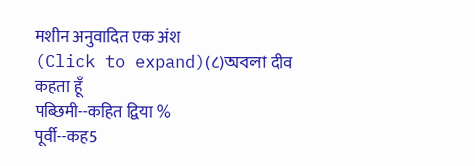मशीन अनुवादित एक अंश
(Click to expand)(८)অবলা दीव कहता हूँ
पब्छिमी--कहित द्विया %
पूर्वी--कह5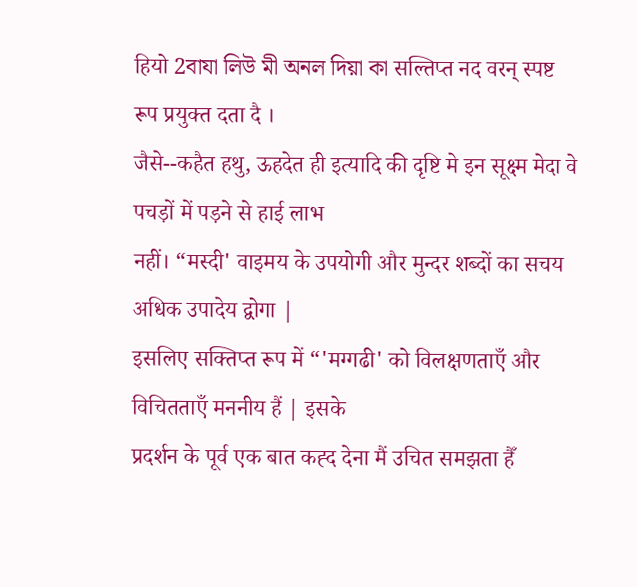हियो 2বাযা লিউ মী অনল দিয়া কা सल्तिप्त नद वरन् स्पष्ट रूप प्रयुक्त दता दै ।
जैसे--कहैत हथु, ऊहदेत ही इत्यादि की दृष्टि मे इन सूक्ष्म मेदा वे पचड़ों में पड़ने से हाई लाभ
नहीं। “मस्दी' वाइमय के उपयोगी और मुन्दर शब्दों का सचय अधिक उपादेय द्वोगा |
इसलिए सक्तिप्त रूप में “'मग्गढी' को विलक्षणताएँ और विचितताएँ मननीय हैं | इसके
प्रदर्शन के पूर्व एक बात कह्द देना मैं उचित समझता हैँ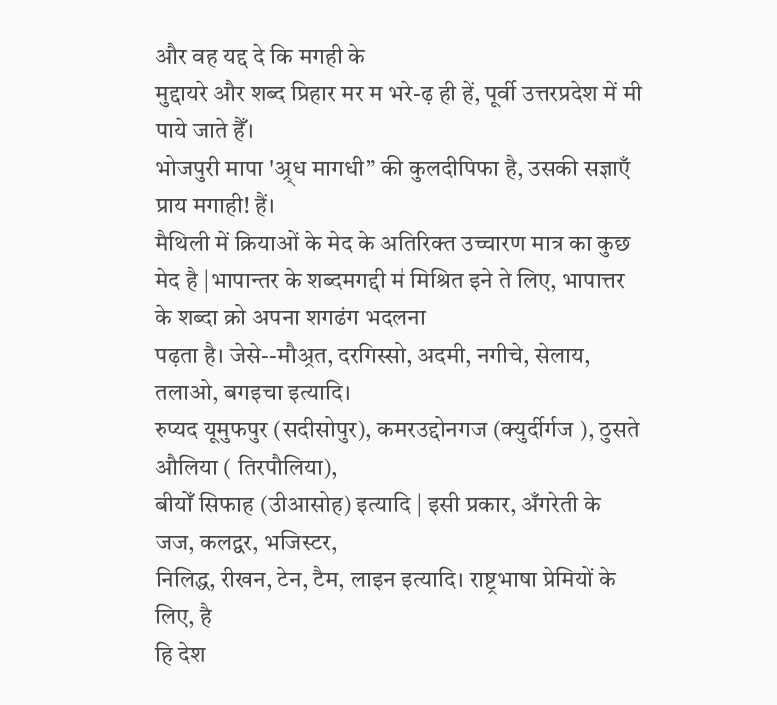और वह यद्द दे कि मगही के
मुद्दायरे और शब्द प्रिहार मर म भरे-ढ़ ही हें, पूर्वी उत्तरप्रदेश में मी पाये जाते हैँ।
भोजपुरी मापा 'अ्र्ध मागधी” की कुलदीपिफा है, उसकी सज्ञाएँ प्राय मगाही! हैं।
मैथिली में क्रियाओं के मेद के अतिरिक्त उच्चारण मात्र का कुछ मेद है |भापान्तर के शब्दमगद्दी म॑ मिश्रित इने ते लिए, भापात्तर के शब्दा क्रो अपना शगढंग भदलना
पढ़ता है। जेसे--मौअ्रत, दरगिस्सो, अदमी, नगीचे, सेलाय, तलाओ, बगइचा इत्यादि।
रुप्यद यूमुफपुर (सदीसोपुर), कमरउद्दोनगज (क्युर्दीर्गज ), ठुसते औलिया ( तिरपौलिया),
बीयोँ सिफाह (उीआसोह) इत्यादि | इसी प्रकार, अँगरेती के जज, कलद्वर, भजिस्टर,
निलिद्ध, रीखन, टेन, टैम, लाइन इत्यादि। राष्ट्रभाषा प्रेमियों के लिए, है
हि देश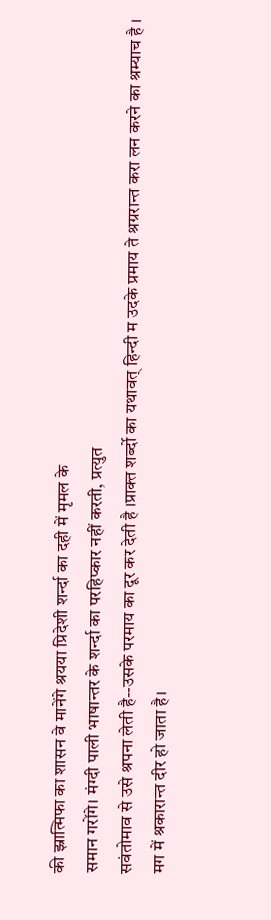की झ्रात्मिफा का शासन वे मानेंगे श्रयया प्रिदेशी शर्न्दा का दही में मृमल के
समान गरोंगे। मंग्दी पाली भाषान्तर के शर्न्दा का परहिप्कार नहीं करती, प्रत्युत
सवंतोमाव से उसे श्रपना लेती है--उसके परमाय का दूर कर देती है ।प्राक्त शर्ब्दो का यथावत् हिन्दी म उदके प्रमाय ते श्रग्ररान्त करा लन करने का श्रम्याच है ।
मग में श्रकारान्त दीर हो जाता है।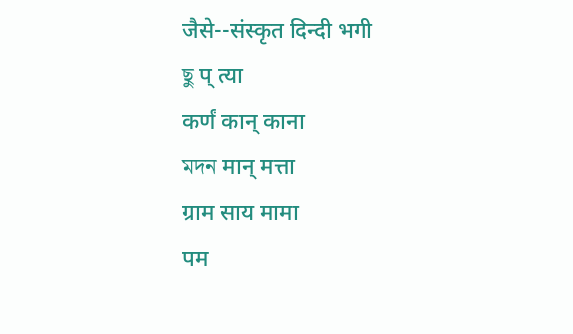जैसे--संस्कृत दिन्दी भगी
ছু प् त्या
कर्णं कान् काना
মদন मान् मत्ता
ग्राम साय मामा
पम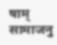षाम् सामाजनु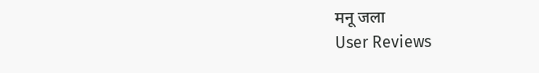मनू जला
User Reviews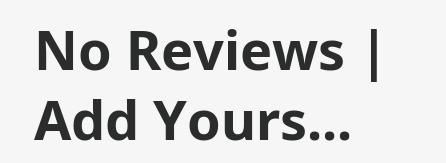No Reviews | Add Yours...